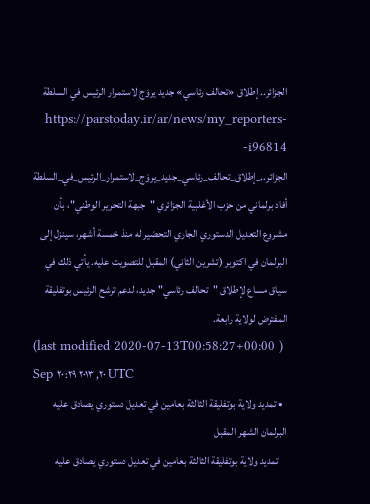الجزائر.. إطلاق «تحالف رئاسي» جديد يروَج لاستمرار الرئيس في السلطة
https://parstoday.ir/ar/news/my_reporters-i96814-الجزائر.._إطلاق_تحالف_رئاسي_جديد_يروَج_لاستمرار_الرئيس_في_السلطة
أفاد برلماني من حزب الأغلبية الجزائري "جبهة التحرير الوطني"، بأن مشروع التعديل الدستوري الجاري التحضير له منذ خمسة أشهر، سينزل إلى البرلمان في اكتوبر (تشرين الثاني) المقبل للتصويت عليه. يأتي ذلك في سياق مساع لإطلاق "تحالف رئاسي" جديد، لدعم ترشح الرئيس بوتفليقة المفترض لولاية رابعة.
(last modified 2020-07-13T00:58:27+00:00 )
Sep ٢٠, ٢٠١٣ ٢٠:٢٩ UTC
  • تمديد ولاية بوتفليقة الثالثة بعامين في تعديل دستوري يصادق عليه البرلمان الشهر المقبل
    تمديد ولاية بوتفليقة الثالثة بعامين في تعديل دستوري يصادق عليه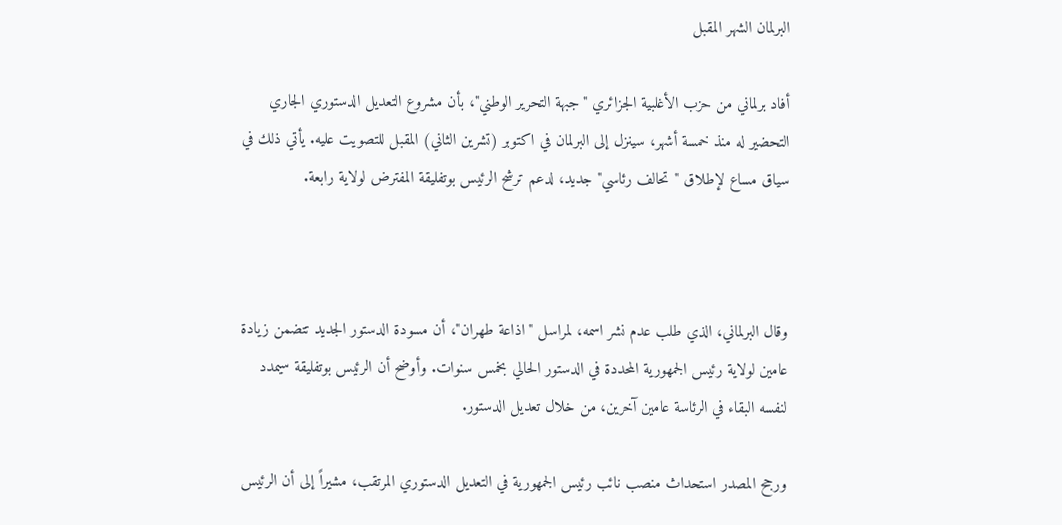البرلمان الشهر المقبل

أفاد برلماني من حزب الأغلبية الجزائري "جبهة التحرير الوطني"، بأن مشروع التعديل الدستوري الجاري التحضير له منذ خمسة أشهر، سينزل إلى البرلمان في اكتوبر (تشرين الثاني) المقبل للتصويت عليه. يأتي ذلك في سياق مساع لإطلاق "تحالف رئاسي" جديد، لدعم ترشح الرئيس بوتفليقة المفترض لولاية رابعة.



وقال البرلماني، الذي طلب عدم نشر اسمه، لمراسل "اذاعة طهران"، أن مسودة الدستور الجديد تتضمن زيادة عامين لولاية رئيس الجمهورية المحددة في الدستور الحالي بخمس سنوات. وأوضح أن الرئيس بوتفليقة سيمدد لنفسه البقاء في الرئاسة عامين آخرين، من خلال تعديل الدستور.

ورجح المصدر استحداث منصب نائب رئيس الجمهورية في التعديل الدستوري المرتقب، مشيراً إلى أن الرئيس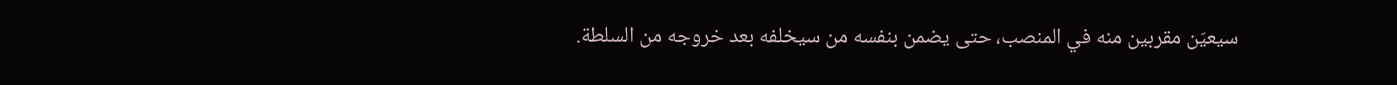سيعيَن مقربين منه في المنصب، حتى يضمن بنفسه من سيخلفه بعد خروجه من السلطة.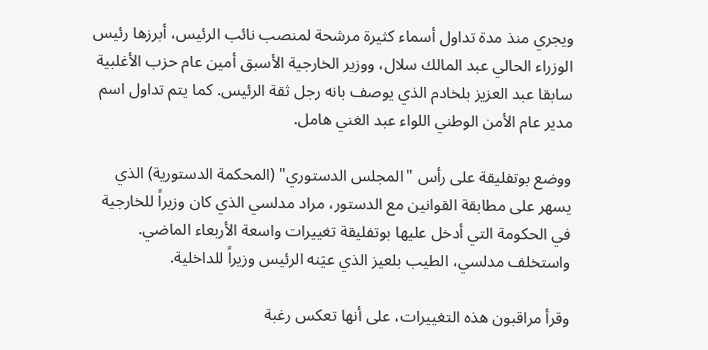ويجري منذ مدة تداول أسماء كثيرة مرشحة لمنصب نائب الرئيس، أبرزها رئيس الوزراء الحالي عبد المالك سلال، ووزير الخارجية الأسبق أمين عام حزب الأغلبية سابقا عبد العزيز بلخادم الذي يوصف بانه رجل ثقة الرئيس. كما يتم تداول اسم مدير عام الأمن الوطني اللواء عبد الغني هامل.

ووضع بوتفليقة على رأس "المجلس الدستوري" (المحكمة الدستورية) الذي يسهر على مطابقة القوانين مع الدستور، مراد مدلسي الذي كان وزيراً للخارجية في الحكومة التي أدخل عليها بوتفليقة تغييرات واسعة الأربعاء الماضي. واستخلف مدلسي، الطيب بلعيز الذي عيَنه الرئيس وزيراً للداخلية.

وقرأ مراقبون هذه التغييرات، على أنها تعكس رغبة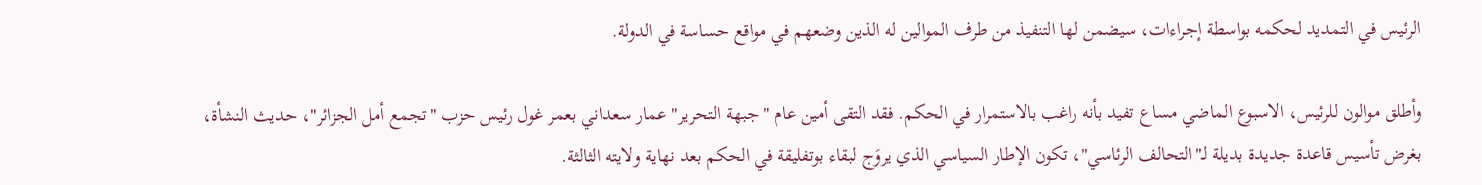الرئيس في التمديد لحكمه بواسطة إجراءات، سيضمن لها التنفيذ من طرف الموالين له الذين وضعهم في مواقع حساسة في الدولة.

وأطلق موالون للرئيس، الاسبوع الماضي مساع تفيد بأنه راغب بالاستمرار في الحكم. فقد التقى أمين عام "جبهة التحرير" عمار سعداني بعمر غول رئيس حزب "تجمع أمل الجزائر"، حديث النشأة، بغرض تأسيس قاعدة جديدة بديلة لـ"التحالف الرئاسي"، تكون الإطار السياسي الذي يروَج لبقاء بوتفليقة في الحكم بعد نهاية ولايته الثالثة.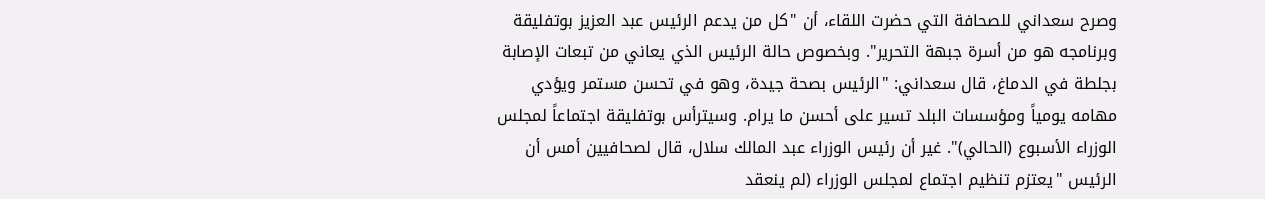وصرح سعداني للصحافة التي حضرت اللقاء، أن "كل من يدعم الرئيس عبد العزيز بوتفليقة وبرنامجه هو من أسرة جبهة التحرير". وبخصوص حالة الرئيس الذي يعاني من تبعات الإصابة بجلطة في الدماغ، قال سعداني: "الرئيس بصحة جيدة، وهو في تحسن مستمر ويؤدي مهامه يومياً ومؤسسات البلد تسير على أحسن ما يرام. وسيترأس بوتفليقة اجتماعاً لمجلس الوزراء الأسبوع (الحالي)". غير أن رئيس الوزراء عبد المالك سلال، قال لصحافيين أمس أن الرئيس "يعتزم تنظيم اجتماع لمجلس الوزراء (لم ينعقد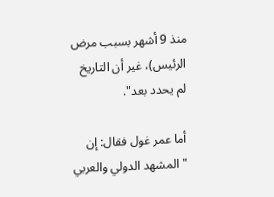منذ 9 أشهر بسبب مرض الرئيس)، غير أن التاريخ لم يحدد بعد".

أما عمر غول فقال: إن "المشهد الدولي والعربي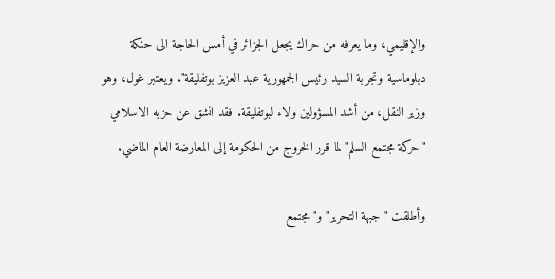والإقليمي، وما يعرفه من حراك يجعل الجزائر في أمس الحاجة الى حنكة دبلوماسية وتجربة السيد رئيس الجمهورية عبد العزيز بوتفليقة". ويعتبر غول، وهو وزير النقل، من أشد المسؤولين ولاء لبوتفليقة. فقد انشق عن حزبه الاسلامي "حركة مجتمع السلم" لما قرر الخروج من الحكومة إلى المعارضة العام الماضي.

وأطلقت "جبهة التحرير" و"مجتمع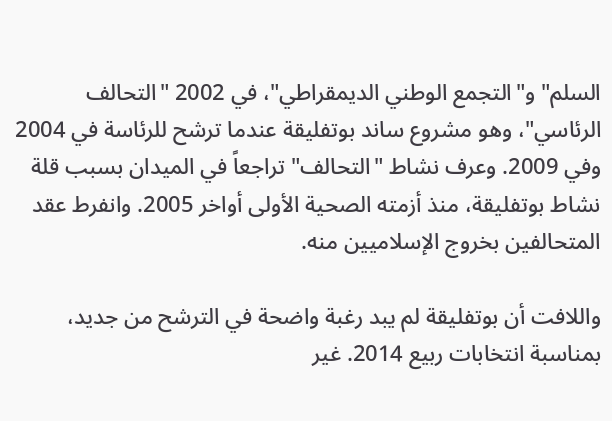السلم" و"التجمع الوطني الديمقراطي"، في 2002 "التحالف الرئاسي"، وهو مشروع ساند بوتفليقة عندما ترشح للرئاسة في 2004 وفي 2009. وعرف نشاط "التحالف" تراجعاً في الميدان بسبب قلة نشاط بوتفليقة، منذ أزمته الصحية الأولى أواخر 2005. وانفرط عقد المتحالفين بخروج الإسلاميين منه.

واللافت أن بوتفليقة لم يبد رغبة واضحة في الترشح من جديد، بمناسبة انتخابات ربيع 2014. غير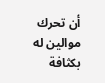أن تحرك موالين له بكثافة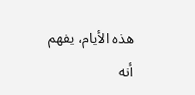هذه الأيام، يفهم أنه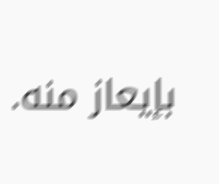بإيعاز منه.